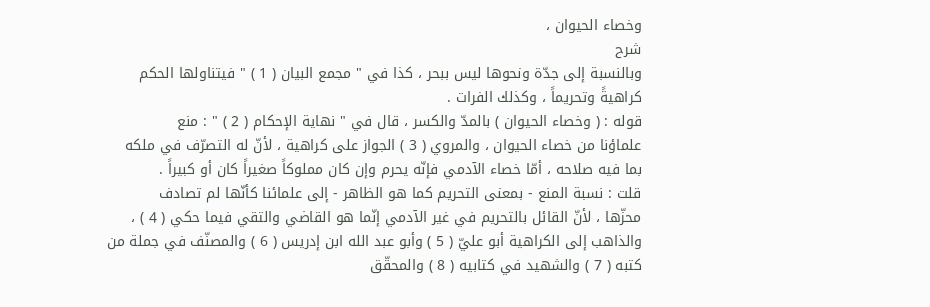وخصاء الحيوان ،
شرح
وبالنسبة إلى جدّة ونحوها ليس ببحر ، كذا في " مجمع البيان ( 1 ) " فيتناولها الحكم
كراهيةً وتحريماً ، وكذلك الفرات .
قوله : ( وخصاء الحيوان ) بالمدّ والكسر ، قال في " نهاية الإحكام ( 2 ) " : منع
علماؤنا من خصاء الحيوان ، والمروي ( 3 ) الجواز على كراهية ، لأنّ له التصرّف في ملكه
بما فيه صلاحه ، أمّا خصاء الآدمي فإنّه يحرم وإن كان مملوكاً صغيراً كان أو كبيراً .
قلت : نسبة المنع - بمعنى التحريم كما هو الظاهر - إلى علمائنا كأنّها لم تصادف
محزّها ، لأنّ القائل بالتحريم في غير الآدمي إنّما هو القاضي والتقي فيما حكي ( 4 ) ،
والذاهب إلى الكراهية أبو عليّ ( 5 ) وأبو عبد الله ابن إدريس ( 6 ) والمصنّف في جملة من
كتبه ( 7 ) والشهيد في كتابيه ( 8 ) والمحقّق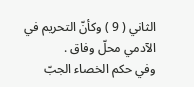الثاني ( 9 ) وكأنّ التحريم في الآدمي محلّ وفاق .
وفي حكم الخصاء الجبّ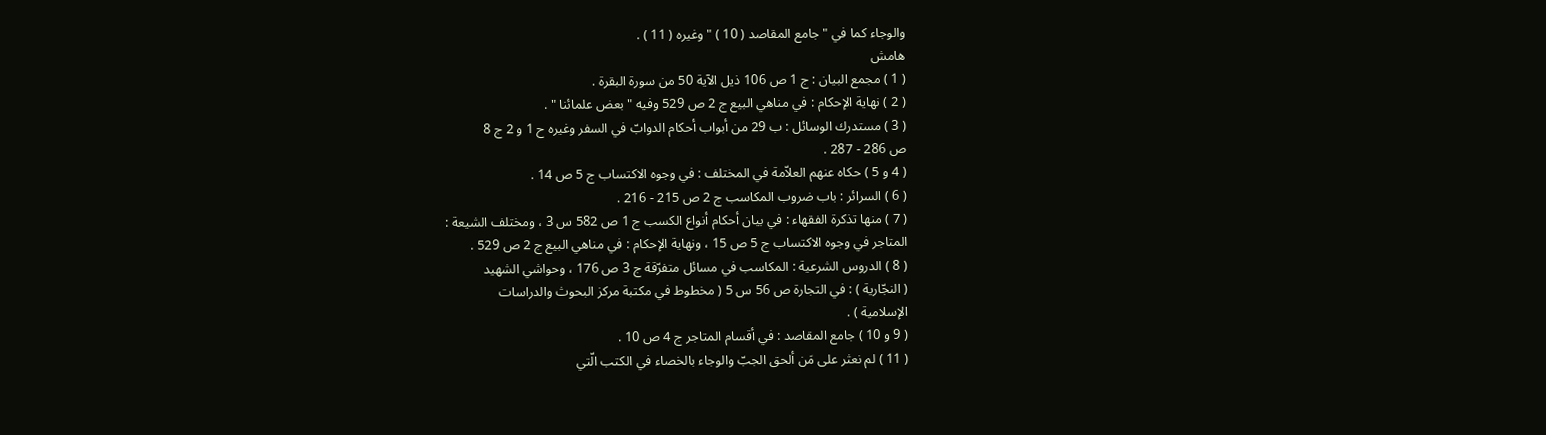والوجاء كما في " جامع المقاصد ( 10 ) " وغيره ( 11 ) .
هامش
( 1 ) مجمع البيان : ج 1 ص 106 ذيل الآية 50 من سورة البقرة .
( 2 ) نهاية الإحكام : في مناهي البيع ج 2 ص 529 وفيه " بعض علمائنا " .
( 3 ) مستدرك الوسائل : ب 29 من أبواب أحكام الدوابّ في السفر وغيره ح 1 و 2 ج 8
ص 286 - 287 .
( 4 و 5 ) حكاه عنهم العلاّمة في المختلف : في وجوه الاكتساب ج 5 ص 14 .
( 6 ) السرائر : باب ضروب المكاسب ج 2 ص 215 - 216 .
( 7 ) منها تذكرة الفقهاء : في بيان أحكام أنواع الكسب ج 1 ص 582 س 3 ، ومختلف الشيعة :
المتاجر في وجوه الاكتساب ج 5 ص 15 ، ونهاية الإحكام : في مناهي البيع ج 2 ص 529 .
( 8 ) الدروس الشرعية : المكاسب في مسائل متفرّقة ج 3 ص 176 ، وحواشي الشهيد
( النجّارية ) : في التجارة ص 56 س 5 ( مخطوط في مكتبة مركز البحوث والدراسات
الإسلامية ) .
( 9 و 10 ) جامع المقاصد : في أقسام المتاجر ج 4 ص 10 .
( 11 ) لم نعثر على مَن ألحق الجبّ والوجاء بالخصاء في الكتب الّتي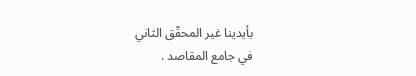بأيدينا غير المحقّق الثاني
في جامع المقاصد .